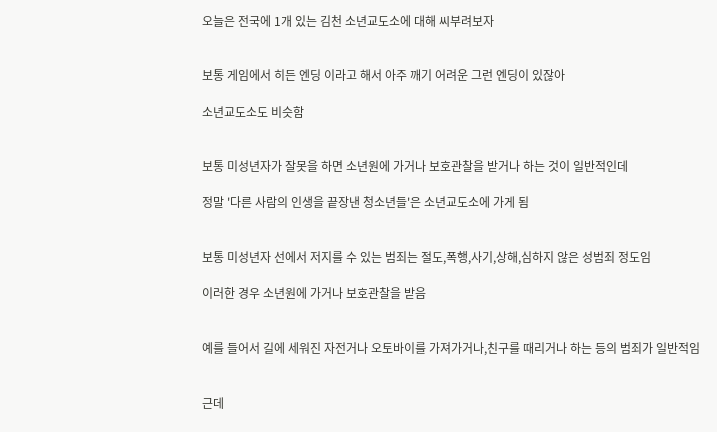오늘은 전국에 1개 있는 김천 소년교도소에 대해 씨부려보자


보통 게임에서 히든 엔딩 이라고 해서 아주 깨기 어려운 그런 엔딩이 있잖아

소년교도소도 비슷함


보통 미성년자가 잘못을 하면 소년원에 가거나 보호관찰을 받거나 하는 것이 일반적인데

정말 '다른 사람의 인생을 끝장낸 청소년들'은 소년교도소에 가게 됨


보통 미성년자 선에서 저지를 수 있는 범죄는 절도,폭행,사기,상해,심하지 않은 성범죄 정도임

이러한 경우 소년원에 가거나 보호관찰을 받음


예를 들어서 길에 세워진 자전거나 오토바이를 가져가거나,친구를 때리거나 하는 등의 범죄가 일반적임


근데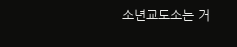소년교도소는 거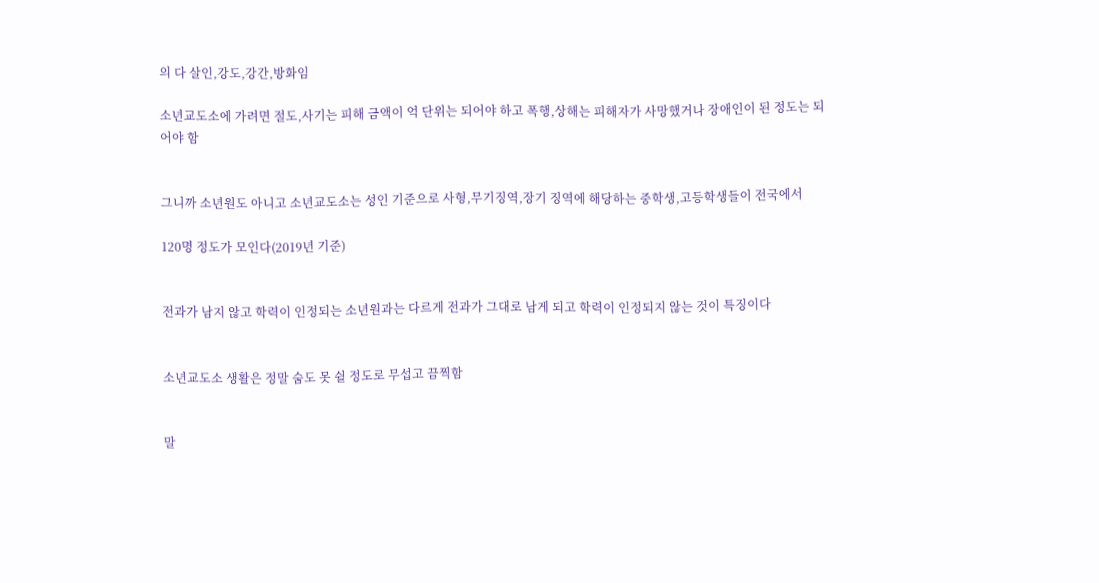의 다 살인,강도,강간,방화임

소년교도소에 가려면 절도,사기는 피해 금액이 억 단위는 되어야 하고 폭행,상해는 피해자가 사망했거나 장애인이 된 정도는 되어야 함


그니까 소년원도 아니고 소년교도소는 성인 기준으로 사형,무기징역,장기 징역에 해당하는 중학생,고등학생들이 전국에서

120명 정도가 모인다(2019년 기준)


전과가 남지 않고 학력이 인정되는 소년원과는 다르게 전과가 그대로 남게 되고 학력이 인정되지 않는 것이 특징이다


소년교도소 생활은 정말 숨도 못 쉴 정도로 무섭고 끔찍함


말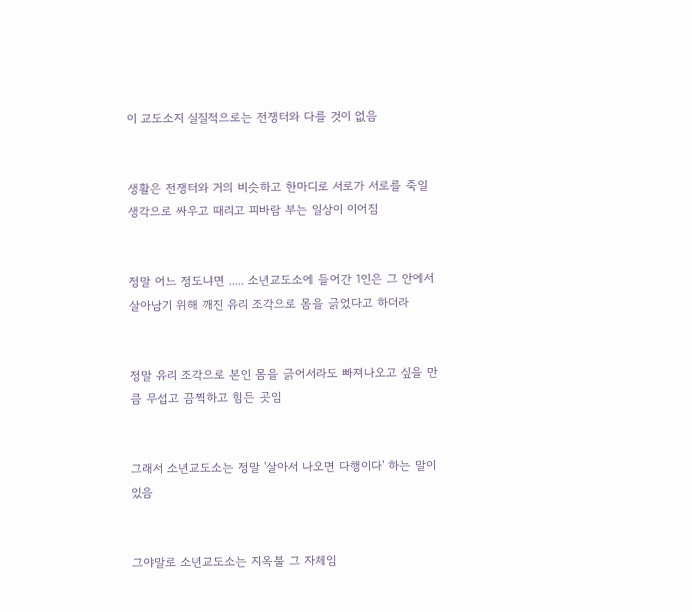이 교도소지 실질적으로는 전쟁터와 다를 것이 없음


생활은 전쟁터와 거의 비슷하고 한마디로 서로가 서로를 죽일 생각으로 싸우고 때리고 피바람 부는 일상이 이어짐


정말 어느 정도냐면 ..... 소년교도소에 들어간 1인은 그 안에서 살아남기 위해 깨진 유리 조각으로 몸을 긁었다고 하더라


정말 유리 조각으로 본인 몸을 긁어서라도 빠져나오고 싶을 만큼 무섭고 끔찍하고 힘든 곳임


그래서 소년교도소는 정말 '살아서 나오면 다행이다' 하는 말이 있음


그야말로 소년교도소는 지옥불 그 자체임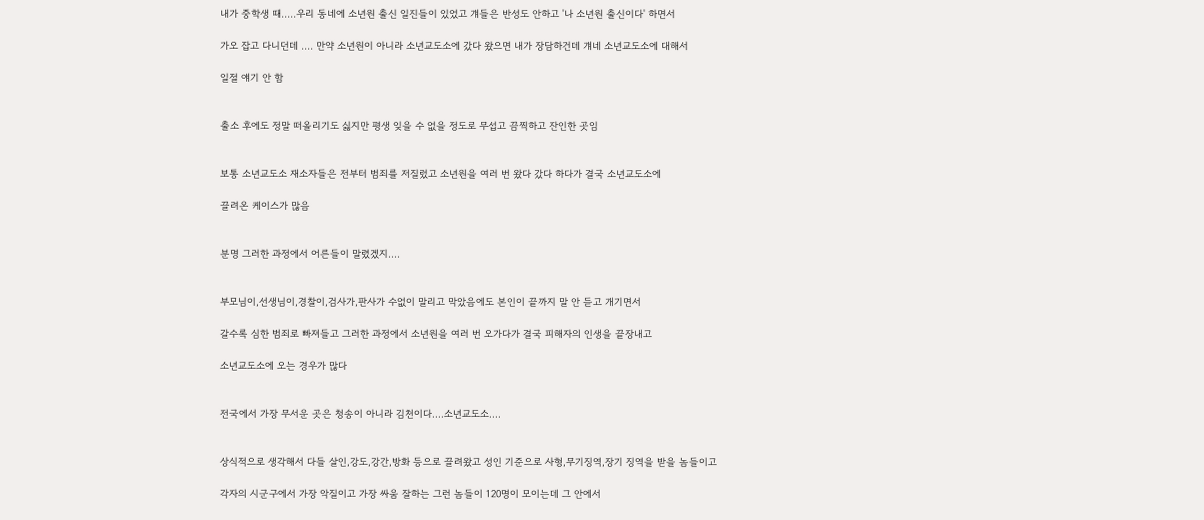내가 중학생 때.....우리 동네에 소년원 출신 일진들이 있었고 걔들은 반성도 안하고 '나 소년원 출신이다' 하면서

가오 잡고 다니던데 .... 만약 소년원이 아니라 소년교도소에 갔다 왔으면 내가 장담하건데 걔네 소년교도소에 대해서

일절 얘기 안 함


출소 후에도 정말 떠올리기도 싫지만 평생 잊을 수 없을 정도로 무섭고 끔찍하고 잔인한 곳임


보통 소년교도소 재소자들은 전부터 범죄를 저질렀고 소년원을 여러 번 왔다 갔다 하다가 결국 소년교도소에

끌려온 케이스가 많음


분명 그러한 과정에서 어른들이 말렸겠지....


부모님이,선생님이,경찰이,검사가,판사가 수없이 말리고 막았음에도 본인이 끝까지 말 안 듣고 개기면서

갈수록 심한 범죄로 빠져들고 그러한 과정에서 소년원을 여러 번 오가다가 결국 피해자의 인생을 끝장내고

소년교도소에 오는 경우가 많다


전국에서 가장 무서운 곳은 청송이 아니라 김천이다....소년교도소....


상식적으로 생각해서 다들 살인,강도,강간,방화 등으로 끌려왔고 성인 기준으로 사형,무기징역,장기 징역을 받을 놈들이고

각자의 시군구에서 가장 악질이고 가장 싸움 잘하는 그런 놈들이 120명이 모이는데 그 안에서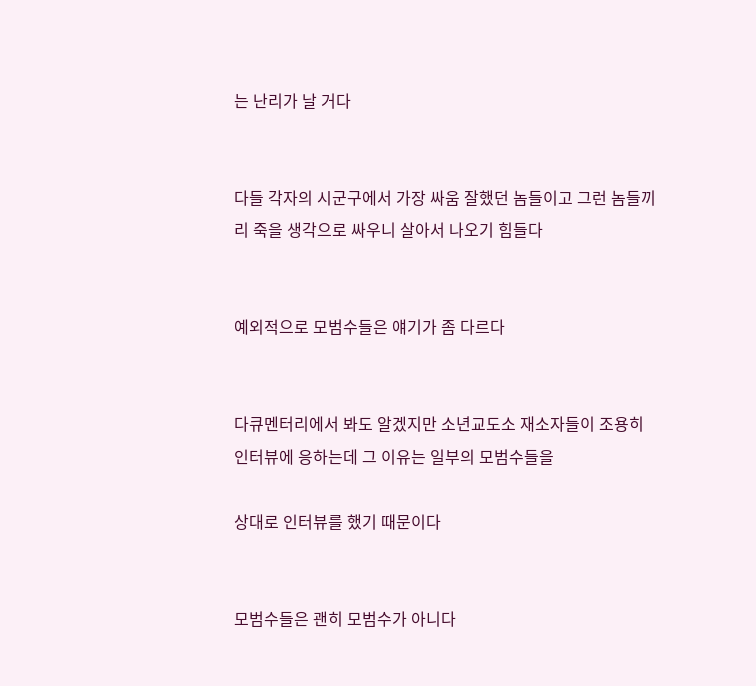는 난리가 날 거다


다들 각자의 시군구에서 가장 싸움 잘했던 놈들이고 그런 놈들끼리 죽을 생각으로 싸우니 살아서 나오기 힘들다


예외적으로 모범수들은 얘기가 좀 다르다


다큐멘터리에서 봐도 알겠지만 소년교도소 재소자들이 조용히 인터뷰에 응하는데 그 이유는 일부의 모범수들을

상대로 인터뷰를 했기 때문이다


모범수들은 괜히 모범수가 아니다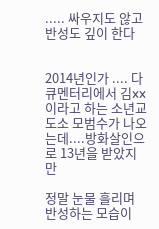..... 싸우지도 않고 반성도 깊이 한다


2014년인가 .... 다큐멘터리에서 김xx 이라고 하는 소년교도소 모범수가 나오는데....방화살인으로 13년을 받았지만

정말 눈물 흘리며 반성하는 모습이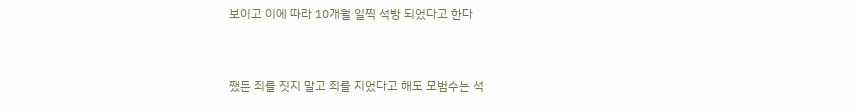보이고 이에 따라 10개월 일찍 석방 되었다고 한다


쨌든 죄를 짓지 말고 죄를 지었다고 해도 모범수는 석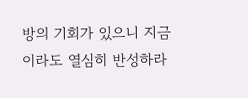방의 기회가 있으니 지금이라도 열심히 반성하라